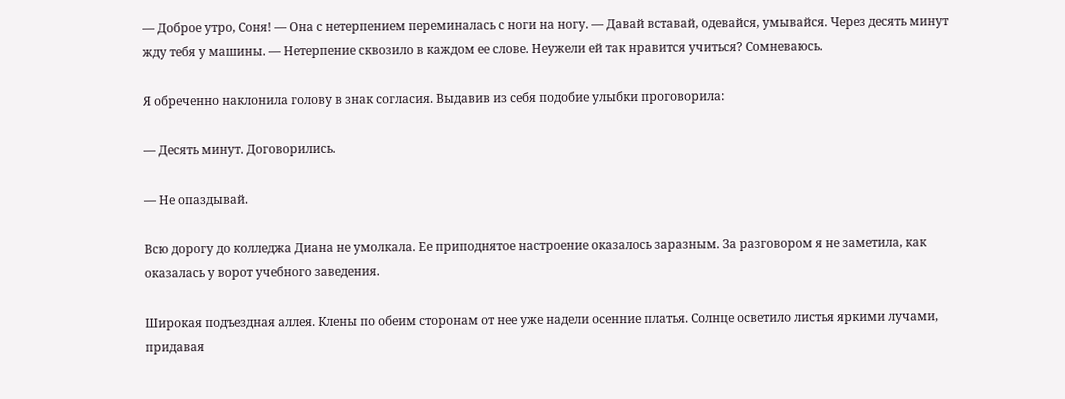— Доброе утро, Соня! — Она с нетерпением переминалась с ноги на ногу. — Давай вставай, одевайся, умывайся. Через десять минут жду тебя у машины. — Нетерпение сквозило в каждом ее слове. Неужели ей так нравится учиться? Сомневаюсь.

Я обреченно наклонила голову в знак согласия. Выдавив из себя подобие улыбки проговорила:

— Десять минут. Договорились.

— Не опаздывай.

Всю дорогу до колледжа Диана не умолкала. Ее приподнятое настроение оказалось заразным. За разговором я не заметила, как оказалась у ворот учебного заведения.

Широкая подъездная аллея. Клены по обеим сторонам от нее уже надели осенние платья. Солнце осветило листья яркими лучами, придавая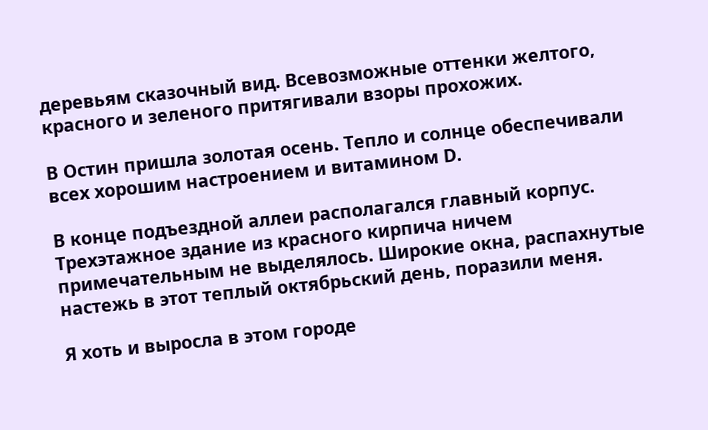деревьям сказочный вид. Всевозможные оттенки желтого, красного и зеленого притягивали взоры прохожих.

В Остин пришла золотая осень. Тепло и солнце обеспечивали всех хорошим настроением и витамином D.

В конце подъездной аллеи располагался главный корпус. Трехэтажное здание из красного кирпича ничем примечательным не выделялось. Широкие окна, распахнутые настежь в этот теплый октябрьский день, поразили меня.

Я хоть и выросла в этом городе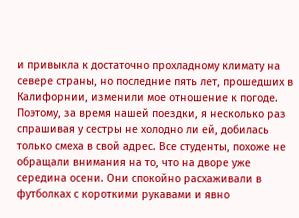и привыкла к достаточно прохладному климату на севере страны, но последние пять лет, прошедших в Калифорнии, изменили мое отношение к погоде. Поэтому, за время нашей поездки, я несколько раз спрашивая у сестры не холодно ли ей, добилась только смеха в свой адрес. Все студенты, похоже не обращали внимания на то, что на дворе уже середина осени. Они спокойно расхаживали в футболках с короткими рукавами и явно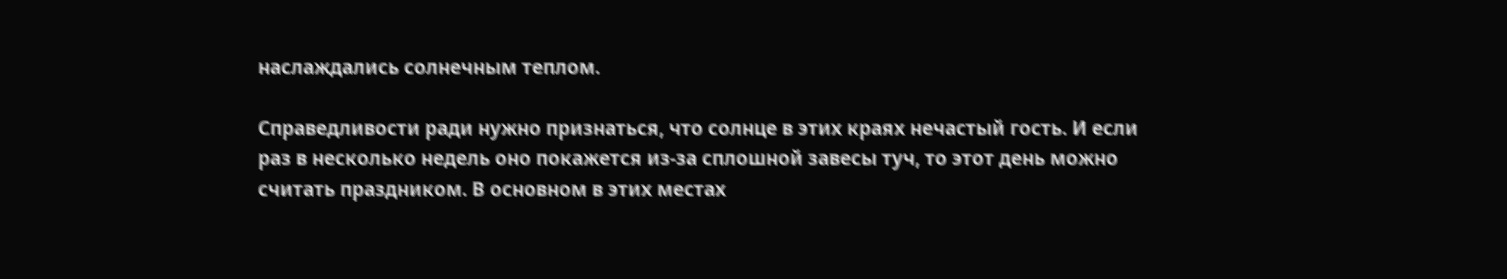наслаждались солнечным теплом.

Справедливости ради нужно признаться, что солнце в этих краях нечастый гость. И если раз в несколько недель оно покажется из-за сплошной завесы туч, то этот день можно считать праздником. В основном в этих местах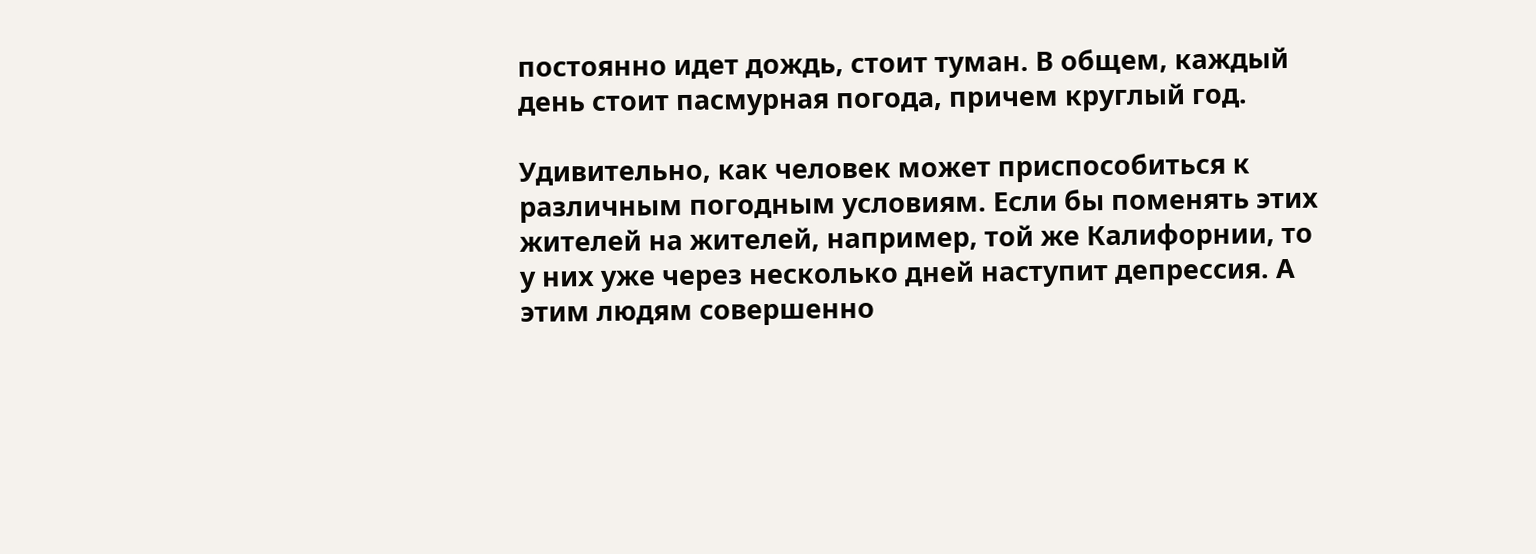постоянно идет дождь, стоит туман. В общем, каждый день стоит пасмурная погода, причем круглый год.

Удивительно, как человек может приспособиться к различным погодным условиям. Если бы поменять этих жителей на жителей, например, той же Калифорнии, то у них уже через несколько дней наступит депрессия. А этим людям совершенно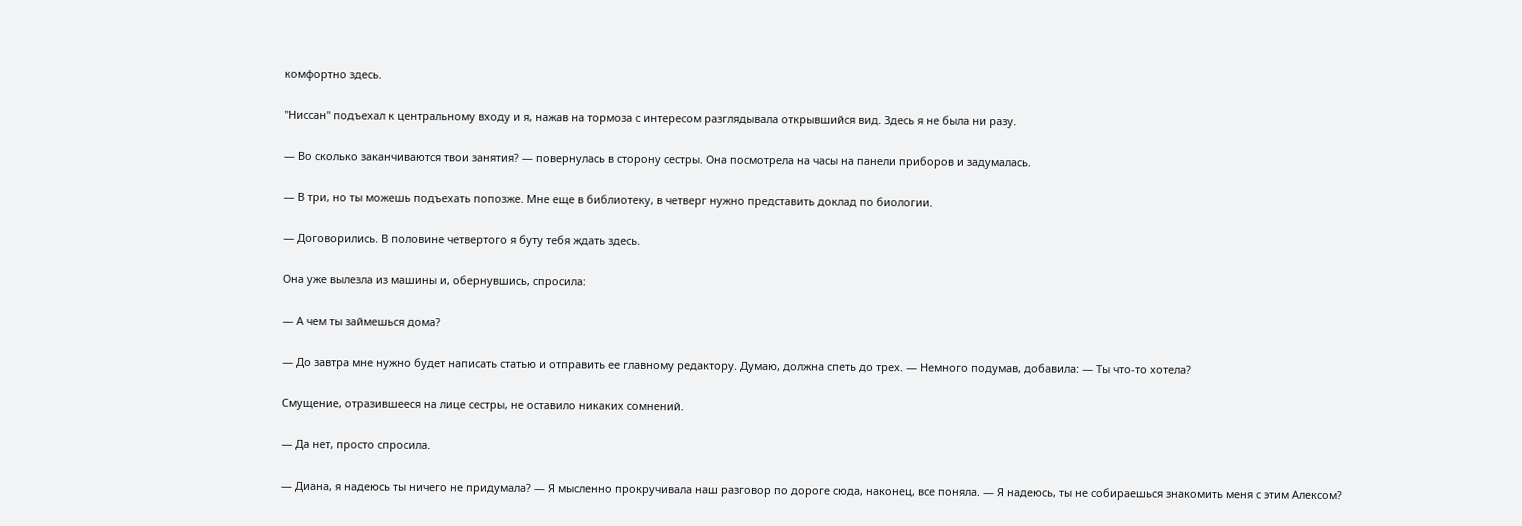комфортно здесь.

"Ниссан" подъехал к центральному входу и я, нажав на тормоза с интересом разглядывала открывшийся вид. Здесь я не была ни разу.

— Во сколько заканчиваются твои занятия? — повернулась в сторону сестры. Она посмотрела на часы на панели приборов и задумалась.

— В три, но ты можешь подъехать попозже. Мне еще в библиотеку, в четверг нужно представить доклад по биологии.

— Договорились. В половине четвертого я буту тебя ждать здесь.

Она уже вылезла из машины и, обернувшись, спросила:

— А чем ты займешься дома?

— До завтра мне нужно будет написать статью и отправить ее главному редактору. Думаю, должна спеть до трех. — Немного подумав, добавила: — Ты что-то хотела?

Смущение, отразившееся на лице сестры, не оставило никаких сомнений.

— Да нет, просто спросила.

— Диана, я надеюсь ты ничего не придумала? — Я мысленно прокручивала наш разговор по дороге сюда, наконец, все поняла. — Я надеюсь, ты не собираешься знакомить меня с этим Алексом?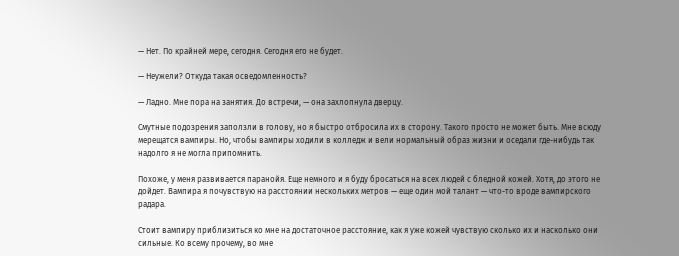— Нет. По крайней мере, сегодня. Сегодня его не будет.

— Неужели? Откуда такая осведомленность?

— Ладно. Мне пора на занятия. До встречи, — она захлопнула дверцу.

Смутные подозрения заползли в голову, но я быстро отбросила их в сторону. Такого просто не может быть. Мне всюду мерещатся вампиры. Но, чтобы вампиры ходили в колледж и вели нормальный образ жизни и оседали где-нибудь так надолго я не могла припомнить.

Похоже, у меня развивается паранойя. Еще немного и я буду бросаться на всех людей с бледной кожей. Хотя, до этого не дойдет. Вампира я почувствую на расстоянии нескольких метров — еще один мой талант — что-то вроде вампирского радара.

Стоит вампиру приблизиться ко мне на достаточное расстояние, как я уже кожей чувствую сколько их и насколько они сильные. Ко всему прочему, во мне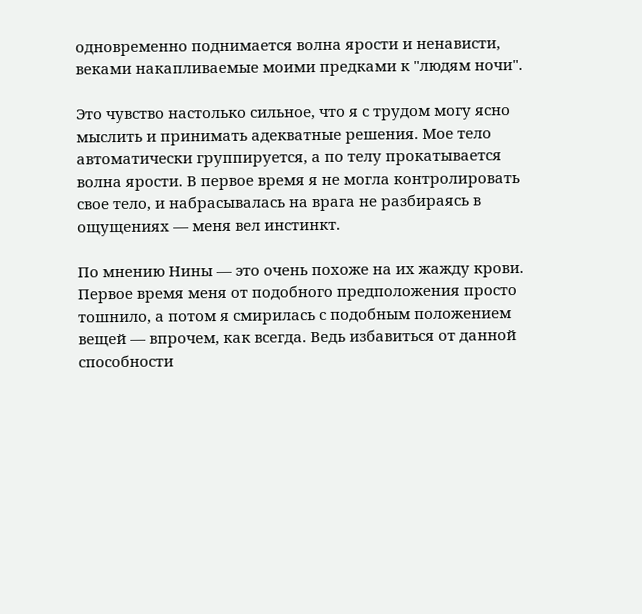одновременно поднимается волна ярости и ненависти, веками накапливаемые моими предками к "людям ночи".

Это чувство настолько сильное, что я с трудом могу ясно мыслить и принимать адекватные решения. Мое тело автоматически группируется, а по телу прокатывается волна ярости. В первое время я не могла контролировать свое тело, и набрасывалась на врага не разбираясь в ощущениях — меня вел инстинкт.

По мнению Нины — это очень похоже на их жажду крови. Первое время меня от подобного предположения просто тошнило, а потом я смирилась с подобным положением вещей — впрочем, как всегда. Ведь избавиться от данной способности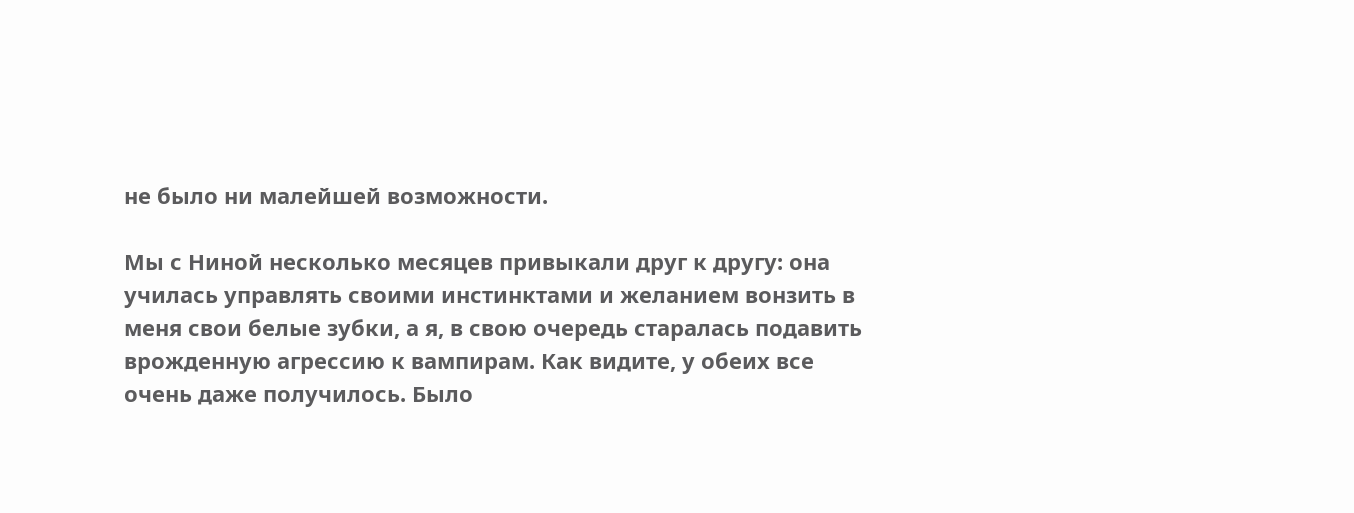не было ни малейшей возможности.

Мы с Ниной несколько месяцев привыкали друг к другу: она училась управлять своими инстинктами и желанием вонзить в меня свои белые зубки, а я, в свою очередь старалась подавить врожденную агрессию к вампирам. Как видите, у обеих все очень даже получилось. Было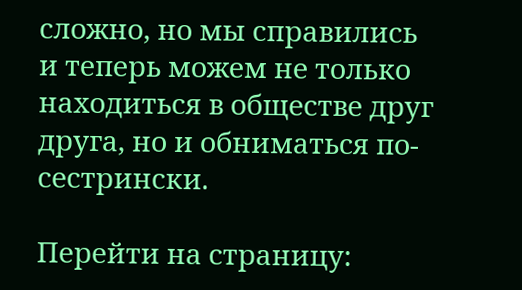сложно, но мы справились и теперь можем не только находиться в обществе друг друга, но и обниматься по-сестрински.

Перейти на страницу: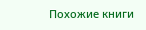Похожие книги